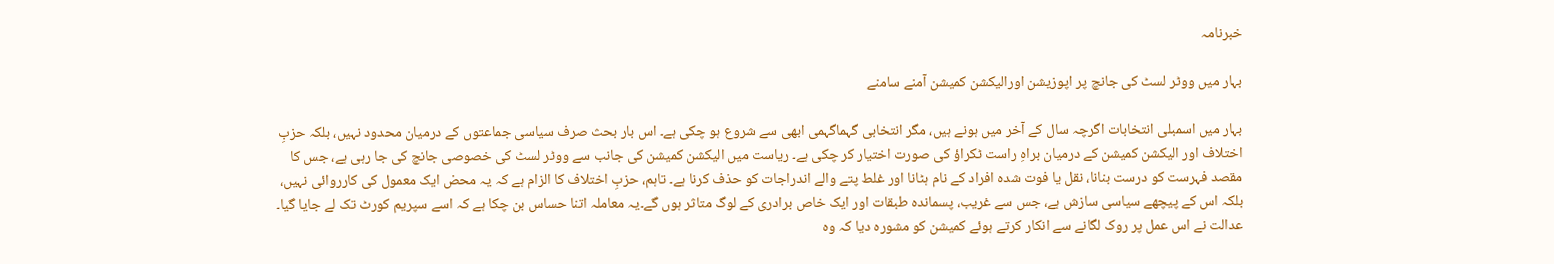خبرنامہ

بہار میں ووٹر لسٹ کی جانچ پر اپوزیشن اورالیکشن کمیشن آمنے سامنے

بہار میں اسمبلی انتخابات اگرچہ سال کے آخر میں ہونے ہیں، مگر انتخابی گہماگہمی ابھی سے شروع ہو چکی ہے۔ اس بار بحث صرف سیاسی جماعتوں کے درمیان محدود نہیں، بلکہ حزبِ اختلاف اور الیکشن کمیشن کے درمیان براہِ راست ٹکراؤ کی صورت اختیار کر چکی ہے۔ ریاست میں الیکشن کمیشن کی جانب سے ووٹر لسٹ کی خصوصی جانچ کی جا رہی ہے، جس کا مقصد فہرست کو درست بنانا، نقل یا فوت شدہ افراد کے نام ہٹانا اور غلط پتے والے اندراجات کو حذف کرنا ہے۔ تاہم، حزبِ اختلاف کا الزام ہے کہ یہ محض ایک معمول کی کارروائی نہیں، بلکہ اس کے پیچھے سیاسی سازش ہے، جس سے غریب، پسماندہ طبقات اور ایک خاص برادری کے لوگ متاثر ہوں گے۔یہ معاملہ اتنا حساس بن چکا ہے کہ اسے سپریم کورٹ تک لے جایا گیا۔ عدالت نے اس عمل پر روک لگانے سے انکار کرتے ہوئے کمیشن کو مشورہ دیا کہ وہ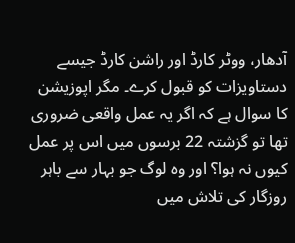آدھار، ووٹر کارڈ اور راشن کارڈ جیسے دستاویزات کو قبول کرے۔ مگر اپوزیشن کا سوال ہے کہ اگر یہ عمل واقعی ضروری تھا تو گزشتہ 22 برسوں میں اس پر عمل کیوں نہ ہوا؟ اور وہ لوگ جو بہار سے باہر روزگار کی تلاش میں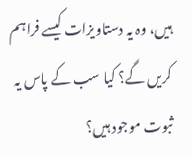ہیں، وہ یہ دستاویزات کیسے فراہم کریں گے؟ کیا سب کے پاس یہ ثبوت موجود ہیں؟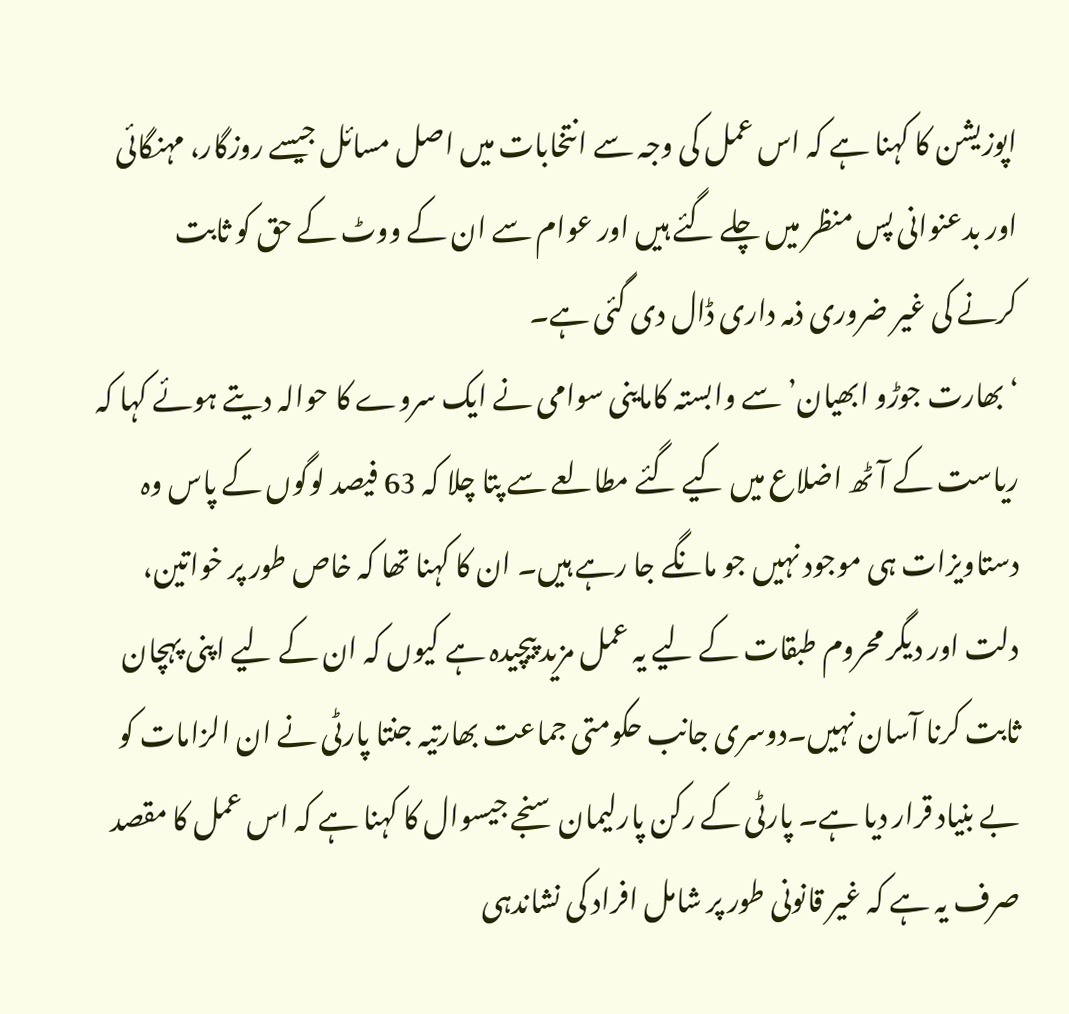اپوزیشن کا کہنا ہے کہ اس عمل کی وجہ سے انتخابات میں اصل مسائل جیسے روزگار، مہنگائی اور بدعنوانی پس منظر میں چلے گئے ہیں اور عوام سے ان کے ووٹ کے حق کو ثابت کرنے کی غیر ضروری ذمہ داری ڈال دی گئی ہے۔
‘بھارت جوڑو ابھیان’ سے وابستہ کاماینی سوامی نے ایک سروے کا حوالہ دیتے ہوئے کہا کہ ریاست کے آٹھ اضلاع میں کیے گئے مطالعے سے پتا چلا کہ 63 فیصد لوگوں کے پاس وہ دستاویزات ہی موجود نہیں جو مانگے جا رہے ہیں۔ ان کا کہنا تھا کہ خاص طور پر خواتین، دلت اور دیگر محروم طبقات کے لیے یہ عمل مزید پیچیدہ ہے کیوں کہ ان کے لیے اپنی پہچان ثابت کرنا آسان نہیں۔دوسری جانب حکومتی جماعت بھارتیہ جنتا پارٹی نے ان الزامات کو بے بنیاد قرار دیا ہے۔ پارٹی کے رکن پارلیمان سنجے جیسوال کا کہنا ہے کہ اس عمل کا مقصد صرف یہ ہے کہ غیر قانونی طور پر شامل افراد کی نشاندہی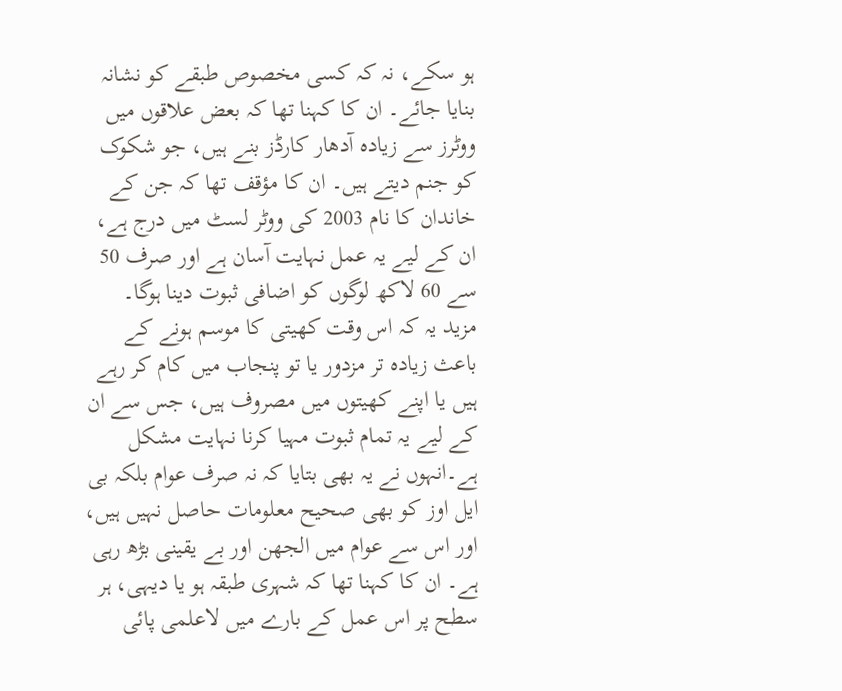ہو سکے، نہ کہ کسی مخصوص طبقے کو نشانہ بنایا جائے۔ ان کا کہنا تھا کہ بعض علاقوں میں ووٹرز سے زیادہ آدھار کارڈز بنے ہیں، جو شکوک کو جنم دیتے ہیں۔ ان کا مؤقف تھا کہ جن کے خاندان کا نام 2003 کی ووٹر لسٹ میں درج ہے، ان کے لیے یہ عمل نہایت آسان ہے اور صرف 50 سے 60 لاکھ لوگوں کو اضافی ثبوت دینا ہوگا۔
مزید یہ کہ اس وقت کھیتی کا موسم ہونے کے باعث زیادہ تر مزدور یا تو پنجاب میں کام کر رہے ہیں یا اپنے کھیتوں میں مصروف ہیں، جس سے ان کے لیے یہ تمام ثبوت مہیا کرنا نہایت مشکل ہے۔انہوں نے یہ بھی بتایا کہ نہ صرف عوام بلکہ بی ایل اوز کو بھی صحیح معلومات حاصل نہیں ہیں، اور اس سے عوام میں الجھن اور بے یقینی بڑھ رہی ہے۔ ان کا کہنا تھا کہ شہری طبقہ ہو یا دیہی، ہر سطح پر اس عمل کے بارے میں لاعلمی پائی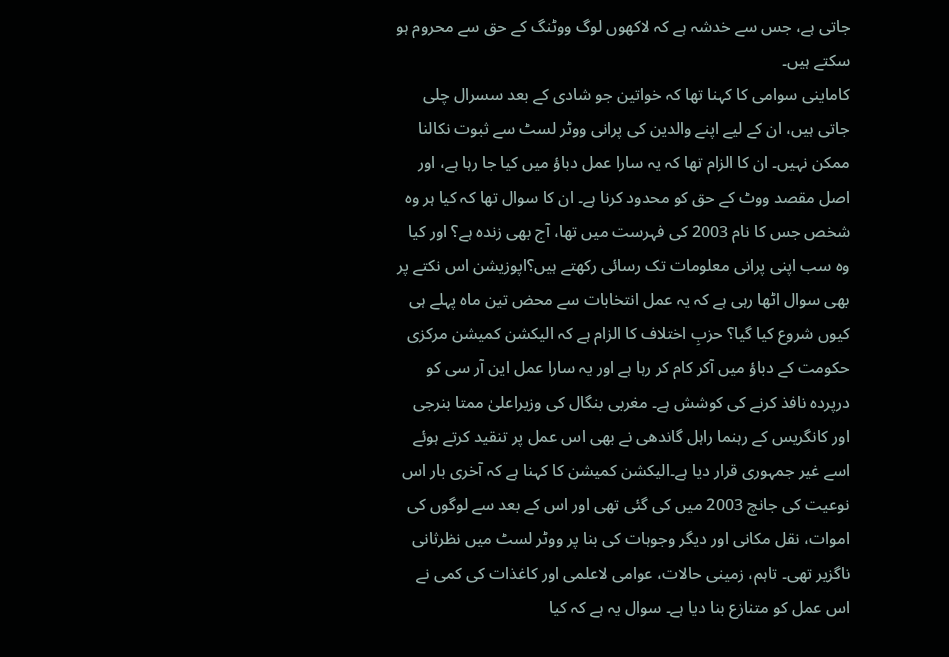جاتی ہے، جس سے خدشہ ہے کہ لاکھوں لوگ ووٹنگ کے حق سے محروم ہو سکتے ہیں۔
کاماینی سوامی کا کہنا تھا کہ خواتین جو شادی کے بعد سسرال چلی جاتی ہیں، ان کے لیے اپنے والدین کی پرانی ووٹر لسٹ سے ثبوت نکالنا ممکن نہیں۔ ان کا الزام تھا کہ یہ سارا عمل دباؤ میں کیا جا رہا ہے، اور اصل مقصد ووٹ کے حق کو محدود کرنا ہے۔ ان کا سوال تھا کہ کیا ہر وہ شخص جس کا نام 2003 کی فہرست میں تھا، آج بھی زندہ ہے؟ اور کیا وہ سب اپنی پرانی معلومات تک رسائی رکھتے ہیں؟اپوزیشن اس نکتے پر بھی سوال اٹھا رہی ہے کہ یہ عمل انتخابات سے محض تین ماہ پہلے ہی کیوں شروع کیا گیا؟ حزبِ اختلاف کا الزام ہے کہ الیکشن کمیشن مرکزی حکومت کے دباؤ میں آکر کام کر رہا ہے اور یہ سارا عمل این آر سی کو درپردہ نافذ کرنے کی کوشش ہے۔ مغربی بنگال کی وزیراعلیٰ ممتا بنرجی اور کانگریس کے رہنما راہل گاندھی نے بھی اس عمل پر تنقید کرتے ہوئے اسے غیر جمہوری قرار دیا ہے۔الیکشن کمیشن کا کہنا ہے کہ آخری بار اس نوعیت کی جانچ 2003 میں کی گئی تھی اور اس کے بعد سے لوگوں کی اموات، نقل مکانی اور دیگر وجوہات کی بنا پر ووٹر لسٹ میں نظرثانی ناگزیر تھی۔ تاہم، زمینی حالات، عوامی لاعلمی اور کاغذات کی کمی نے اس عمل کو متنازع بنا دیا ہے۔ سوال یہ ہے کہ کیا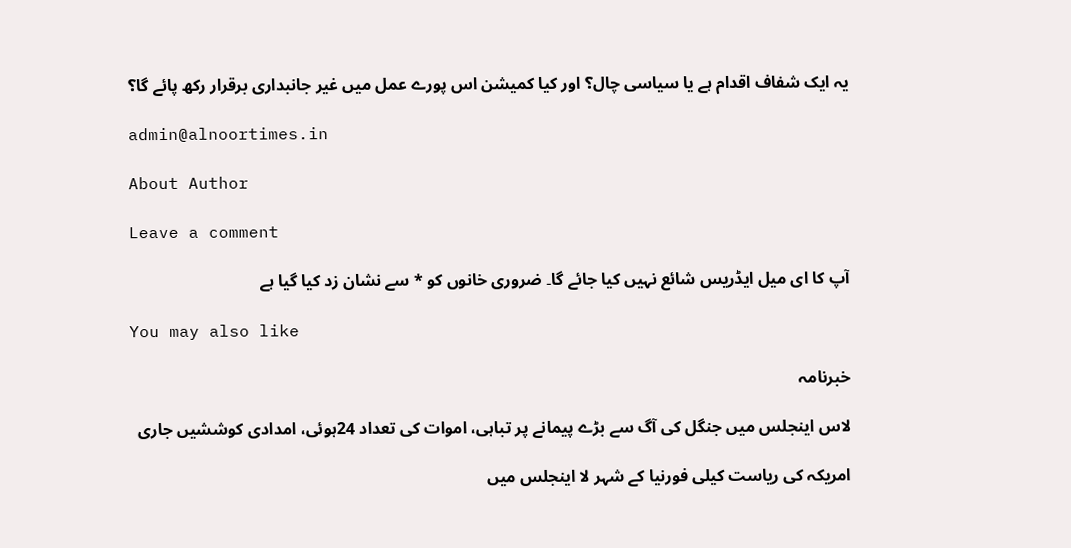یہ ایک شفاف اقدام ہے یا سیاسی چال؟ اور کیا کمیشن اس پورے عمل میں غیر جانبداری برقرار رکھ پائے گا؟

admin@alnoortimes.in

About Author

Leave a comment

آپ کا ای میل ایڈریس شائع نہیں کیا جائے گا۔ ضروری خانوں کو * سے نشان زد کیا گیا ہے

You may also like

خبرنامہ

لاس اینجلس میں جنگل کی آگ سے بڑے پیمانے پر تباہی، اموات کی تعداد 24ہوئی، امدادی کوششیں جاری

امریکہ کی ریاست کیلی فورنیا کے شہر لا اینجلس میں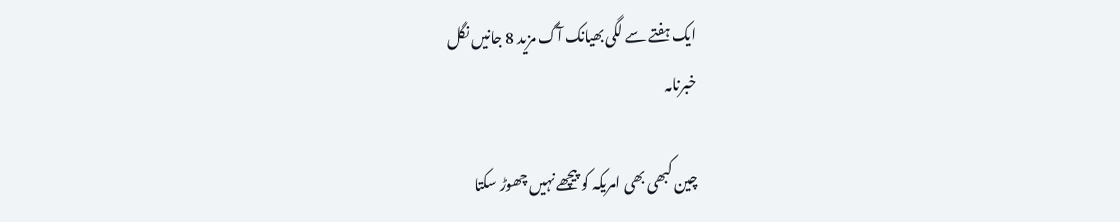ایک ہفتے سے لگی بھیانک آگ مزید 8 جانیں نگل
خبرنامہ

چین کبھی بھی امریکہ کو پیچھے نہیں چھوڑ سکتا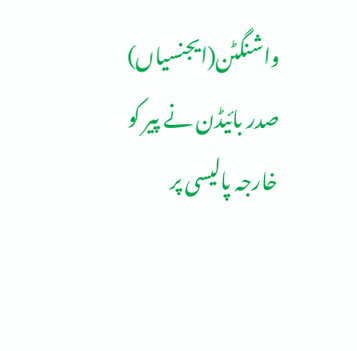واشنگٹن(ایجنسیاں) صدر بائیڈن نے پیر کو خارجہ پالیسی پر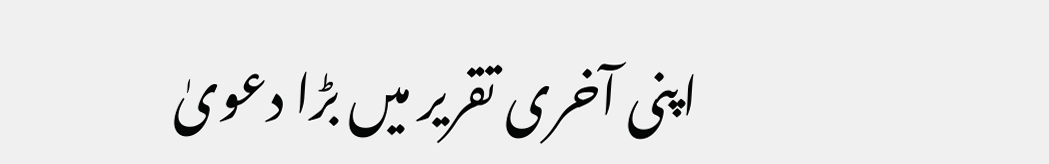اپنی آخری تقریر میں بڑا دعویٰ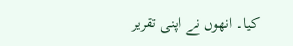کیا۔ انھوں نے اپنی تقریر